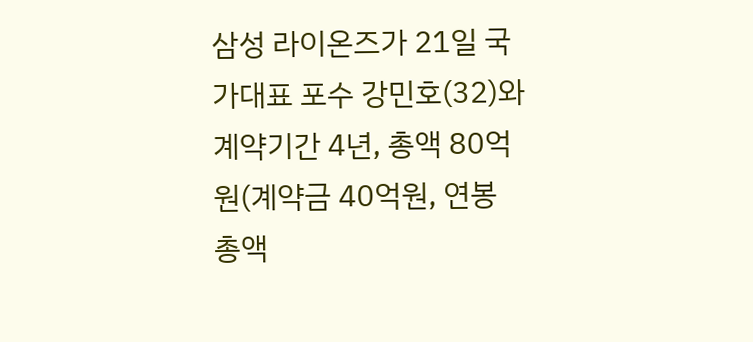삼성 라이온즈가 21일 국가대표 포수 강민호(32)와 계약기간 4년, 총액 80억원(계약금 40억원, 연봉 총액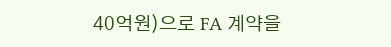40억원)으로 FA 계약을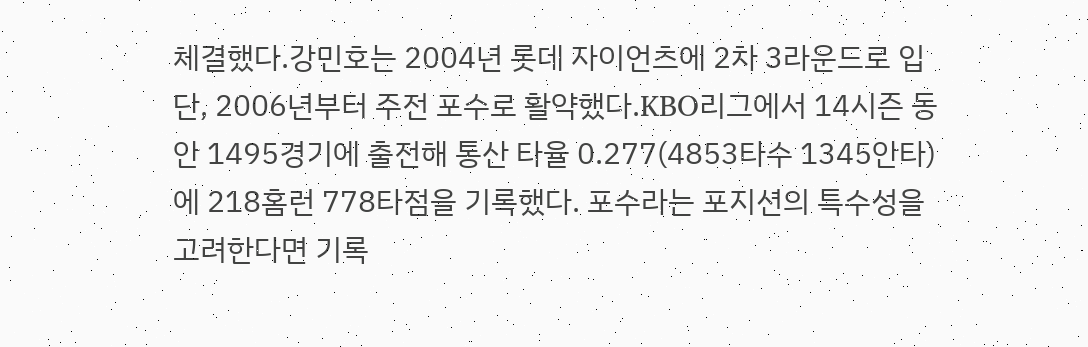체결했다.강민호는 2004년 롯데 자이언츠에 2차 3라운드로 입단, 2006년부터 주전 포수로 활약했다.KBO리그에서 14시즌 동안 1495경기에 출전해 통산 타율 0.277(4853타수 1345안타)에 218홈런 778타점을 기록했다. 포수라는 포지션의 특수성을 고려한다면 기록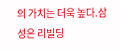의 가치는 더욱 높다.삼성은 리빌딩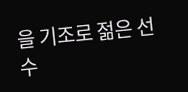을 기조로 젊은 선수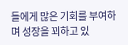들에게 많은 기회를 부여하며 성장을 꾀하고 있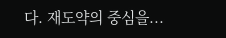다. 재도약의 중심을...